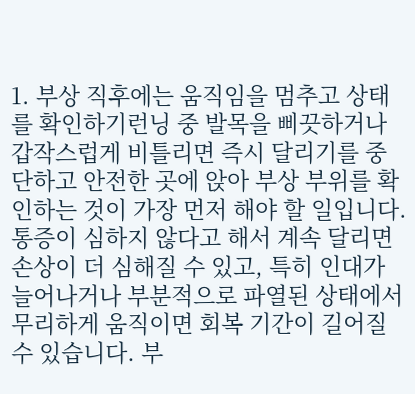1. 부상 직후에는 움직임을 멈추고 상태를 확인하기런닝 중 발목을 삐끗하거나 갑작스럽게 비틀리면 즉시 달리기를 중단하고 안전한 곳에 앉아 부상 부위를 확인하는 것이 가장 먼저 해야 할 일입니다. 통증이 심하지 않다고 해서 계속 달리면 손상이 더 심해질 수 있고, 특히 인대가 늘어나거나 부분적으로 파열된 상태에서 무리하게 움직이면 회복 기간이 길어질 수 있습니다. 부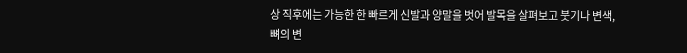상 직후에는 가능한 한 빠르게 신발과 양말을 벗어 발목을 살펴보고 붓기나 변색, 뼈의 변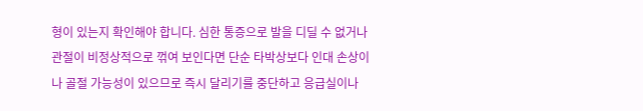형이 있는지 확인해야 합니다. 심한 통증으로 발을 디딜 수 없거나 관절이 비정상적으로 꺾여 보인다면 단순 타박상보다 인대 손상이나 골절 가능성이 있으므로 즉시 달리기를 중단하고 응급실이나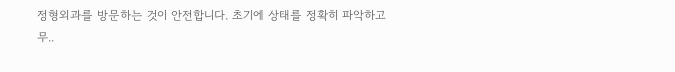정형외과를 방문하는 것이 안전합니다. 초기에 상태를 정확히 파악하고 무..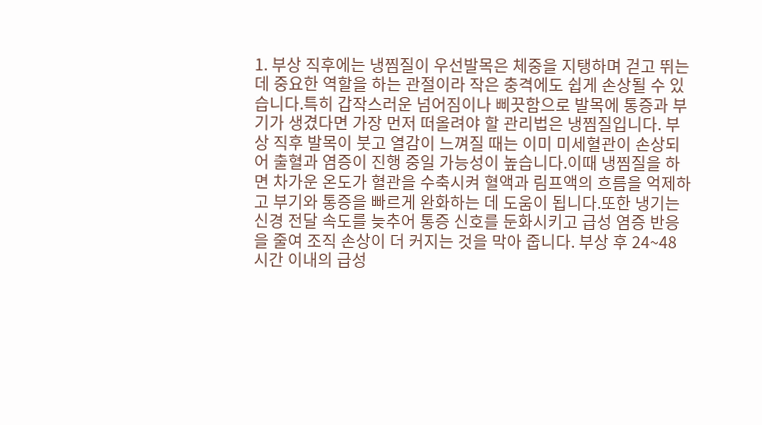1. 부상 직후에는 냉찜질이 우선발목은 체중을 지탱하며 걷고 뛰는 데 중요한 역할을 하는 관절이라 작은 충격에도 쉽게 손상될 수 있습니다.특히 갑작스러운 넘어짐이나 삐끗함으로 발목에 통증과 부기가 생겼다면 가장 먼저 떠올려야 할 관리법은 냉찜질입니다. 부상 직후 발목이 붓고 열감이 느껴질 때는 이미 미세혈관이 손상되어 출혈과 염증이 진행 중일 가능성이 높습니다.이때 냉찜질을 하면 차가운 온도가 혈관을 수축시켜 혈액과 림프액의 흐름을 억제하고 부기와 통증을 빠르게 완화하는 데 도움이 됩니다.또한 냉기는 신경 전달 속도를 늦추어 통증 신호를 둔화시키고 급성 염증 반응을 줄여 조직 손상이 더 커지는 것을 막아 줍니다. 부상 후 24~48시간 이내의 급성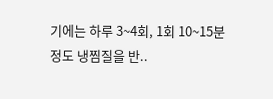기에는 하루 3~4회, 1회 10~15분 정도 냉찜질을 반..